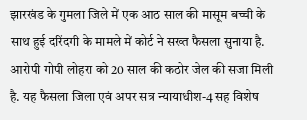झारखंड के गुमला जिले में एक आठ साल की मासूम बच्ची के साथ हुई दरिंदगी के मामले में कोर्ट ने सख्त फैसला सुनाया है. आरोपी गोपी लोहरा को 20 साल की कठोर जेल की सजा मिली है. यह फैसला जिला एवं अपर सत्र न्यायाधीश-4 सह विशेष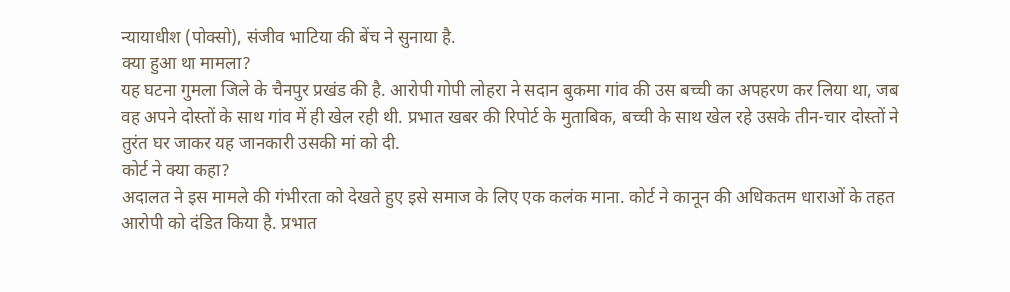न्यायाधीश (पोक्सो), संजीव भाटिया की बेंच ने सुनाया है.
क्या हुआ था मामला?
यह घटना गुमला जिले के चैनपुर प्रखंड की है. आरोपी गोपी लोहरा ने सदान बुकमा गांव की उस बच्ची का अपहरण कर लिया था, जब वह अपने दोस्तों के साथ गांव में ही खेल रही थी. प्रभात खबर की रिपोर्ट के मुताबिक, बच्ची के साथ खेल रहे उसके तीन-चार दोस्तों ने तुरंत घर जाकर यह जानकारी उसकी मां को दी.
कोर्ट ने क्या कहा?
अदालत ने इस मामले की गंभीरता को देखते हुए इसे समाज के लिए एक कलंक माना. कोर्ट ने कानून की अधिकतम धाराओं के तहत आरोपी को दंडित किया है. प्रभात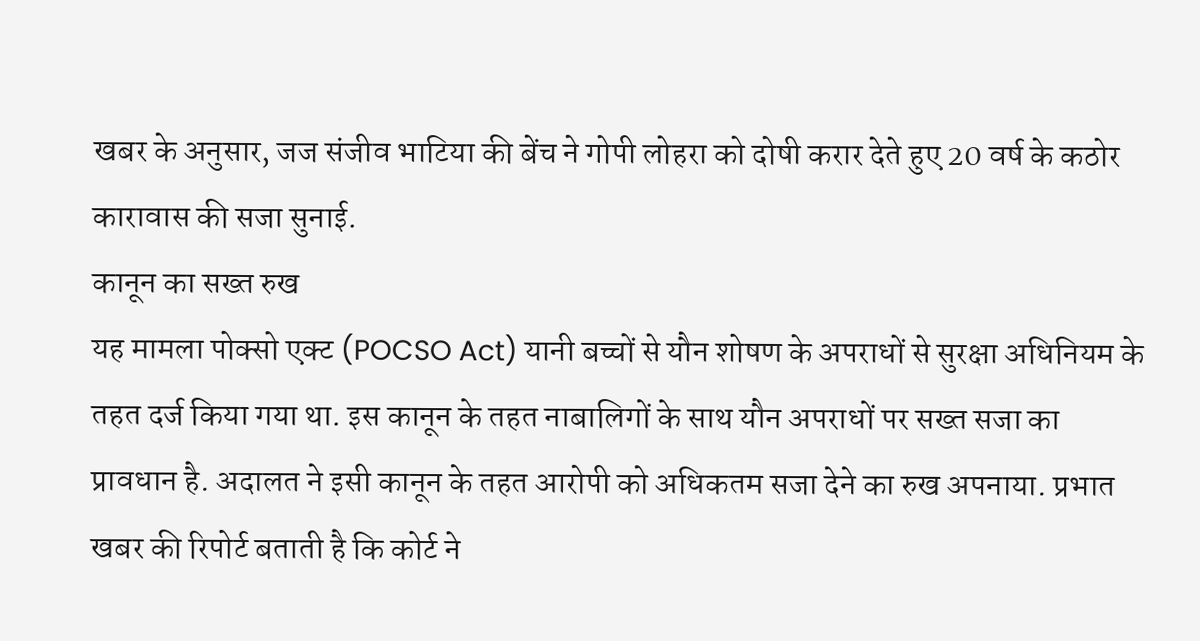खबर के अनुसार, जज संजीव भाटिया की बेंच ने गोपी लोहरा को दोषी करार देते हुए 20 वर्ष के कठोर कारावास की सजा सुनाई.
कानून का सख्त रुख
यह मामला पोक्सो एक्ट (POCSO Act) यानी बच्चों से यौन शोषण के अपराधों से सुरक्षा अधिनियम के तहत दर्ज किया गया था. इस कानून के तहत नाबालिगों के साथ यौन अपराधों पर सख्त सजा का प्रावधान है. अदालत ने इसी कानून के तहत आरोपी को अधिकतम सजा देने का रुख अपनाया. प्रभात खबर की रिपोर्ट बताती है कि कोर्ट ने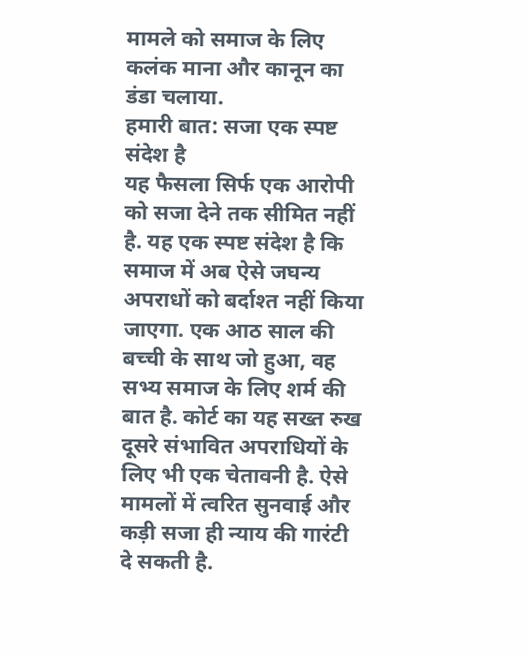मामले को समाज के लिए कलंक माना और कानून का डंडा चलाया.
हमारी बात: सजा एक स्पष्ट संदेश है
यह फैसला सिर्फ एक आरोपी को सजा देने तक सीमित नहीं है. यह एक स्पष्ट संदेश है कि समाज में अब ऐसे जघन्य अपराधों को बर्दाश्त नहीं किया जाएगा. एक आठ साल की बच्ची के साथ जो हुआ, वह सभ्य समाज के लिए शर्म की बात है. कोर्ट का यह सख्त रुख दूसरे संभावित अपराधियों के लिए भी एक चेतावनी है. ऐसे मामलों में त्वरित सुनवाई और कड़ी सजा ही न्याय की गारंटी दे सकती है.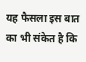यह फैसला इस बात का भी संकेत है कि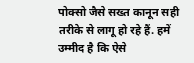पोक्सो जैसे सख्त कानून सही तरीके से लागू हो रहे हैं. हमें उम्मीद है कि ऐसे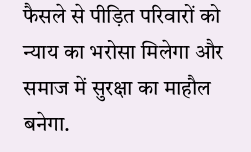फैसले से पीड़ित परिवारों को न्याय का भरोसा मिलेगा और समाज में सुरक्षा का माहौल बनेगा.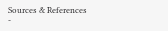Sources & References
-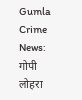Gumla Crime News: गोपी लोहरा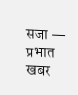सजा — प्रभात खबर